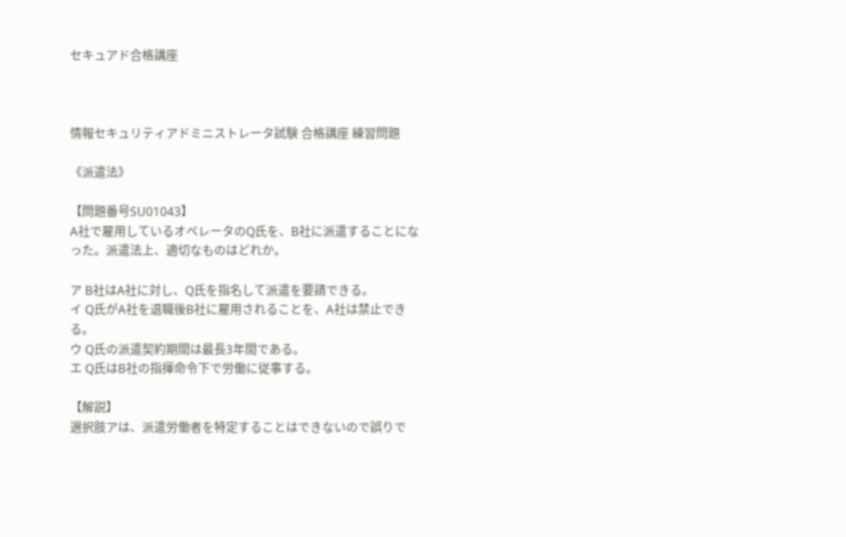セキュアド合格講座



情報セキュリティアドミニストレータ試験 合格講座 練習問題

《派遣法》

【問題番号SU01043】
A社で雇用しているオペレータのQ氏を、B社に派遣することになった。派遣法上、適切なものはどれか。

ア B社はA社に対し、Q氏を指名して派遣を要請できる。
イ Q氏がA社を退職後B社に雇用されることを、A社は禁止できる。
ウ Q氏の派遣契約期間は最長3年間である。
エ Q氏はB社の指揮命令下で労働に従事する。

【解説】
選択肢アは、派遣労働者を特定することはできないので誤りで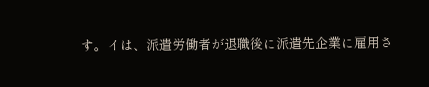す。イは、派遣労働者が退職後に派遣先企業に雇用さ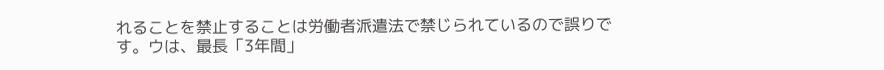れることを禁止することは労働者派遣法で禁じられているので誤りです。ウは、最長「3年間」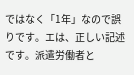ではなく「1年」なので誤りです。エは、正しい記述です。派遣労働者と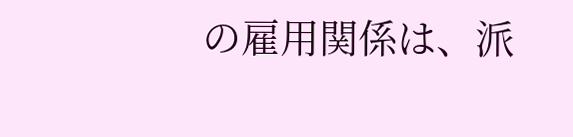の雇用関係は、派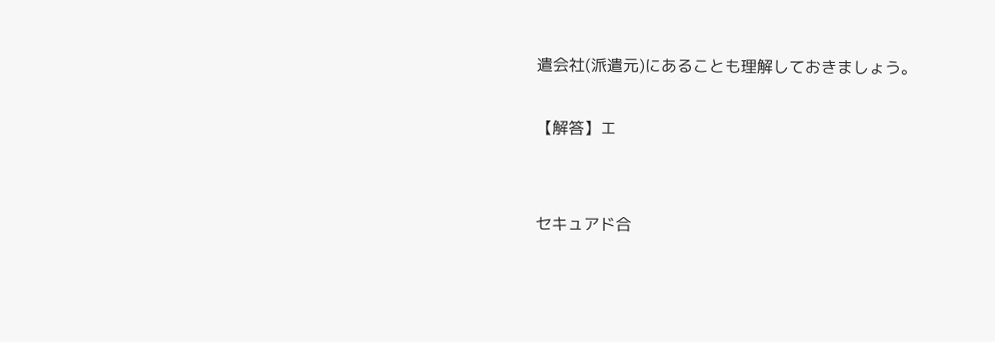遣会社(派遣元)にあることも理解しておきましょう。

【解答】エ


セキュアド合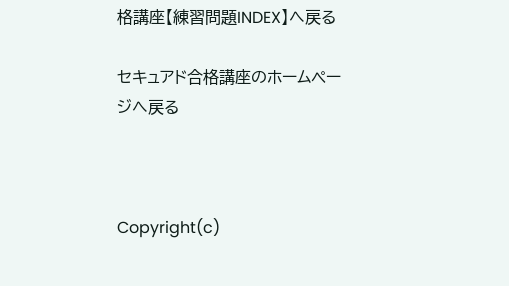格講座【練習問題INDEX】へ戻る

セキュアド合格講座のホームページへ戻る



Copyright(c)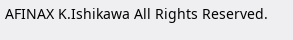AFINAX K.Ishikawa All Rights Reserved.